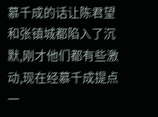慕千成的话让陈君望和张镇城都陷入了沉默,刚才他们都有些激动,现在经慕千成提点一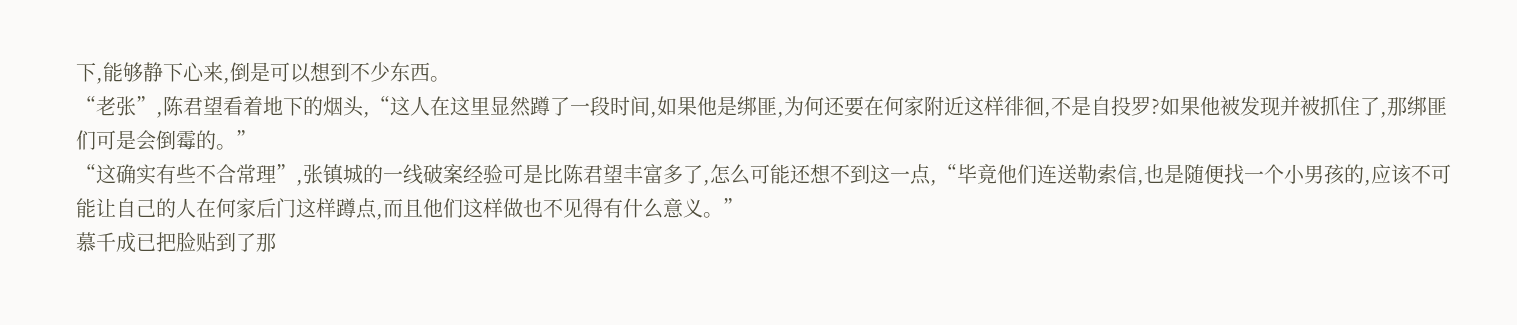下,能够静下心来,倒是可以想到不少东西。
“老张”,陈君望看着地下的烟头,“这人在这里显然蹲了一段时间,如果他是绑匪,为何还要在何家附近这样徘徊,不是自投罗?如果他被发现并被抓住了,那绑匪们可是会倒霉的。”
“这确实有些不合常理”,张镇城的一线破案经验可是比陈君望丰富多了,怎么可能还想不到这一点,“毕竟他们连送勒索信,也是随便找一个小男孩的,应该不可能让自己的人在何家后门这样蹲点,而且他们这样做也不见得有什么意义。”
慕千成已把脸贴到了那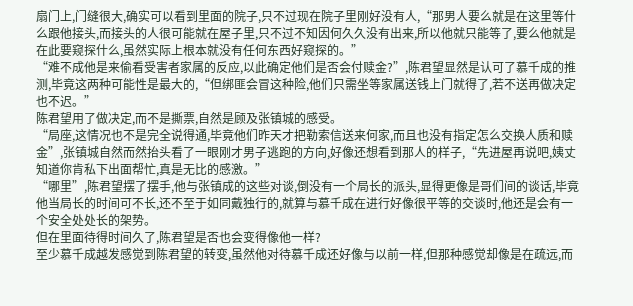扇门上,门缝很大,确实可以看到里面的院子,只不过现在院子里刚好没有人,“那男人要么就是在这里等什么跟他接头,而接头的人很可能就在屋子里,只不过不知因何久久没有出来,所以他就只能等了,要么他就是在此要窥探什么,虽然实际上根本就没有任何东西好窥探的。”
“难不成他是来偷看受害者家属的反应,以此确定他们是否会付赎金?”,陈君望显然是认可了慕千成的推测,毕竟这两种可能性是最大的,“但绑匪会冒这种险,他们只需坐等家属送钱上门就得了,若不送再做决定也不迟。”
陈君望用了做决定,而不是撕票,自然是顾及张镇城的感受。
“局座,这情况也不是完全说得通,毕竟他们昨天才把勒索信送来何家,而且也没有指定怎么交换人质和赎金”,张镇城自然而然抬头看了一眼刚才男子逃跑的方向,好像还想看到那人的样子,“先进屋再说吧,姨丈知道你肯私下出面帮忙,真是无比的感激。”
“哪里”,陈君望摆了摆手,他与张镇成的这些对谈,倒没有一个局长的派头,显得更像是哥们间的谈话,毕竟他当局长的时间可不长,还不至于如同戴独行的,就算与慕千成在进行好像很平等的交谈时,他还是会有一个安全处处长的架势。
但在里面待得时间久了,陈君望是否也会变得像他一样?
至少慕千成越发感觉到陈君望的转变,虽然他对待慕千成还好像与以前一样,但那种感觉却像是在疏远,而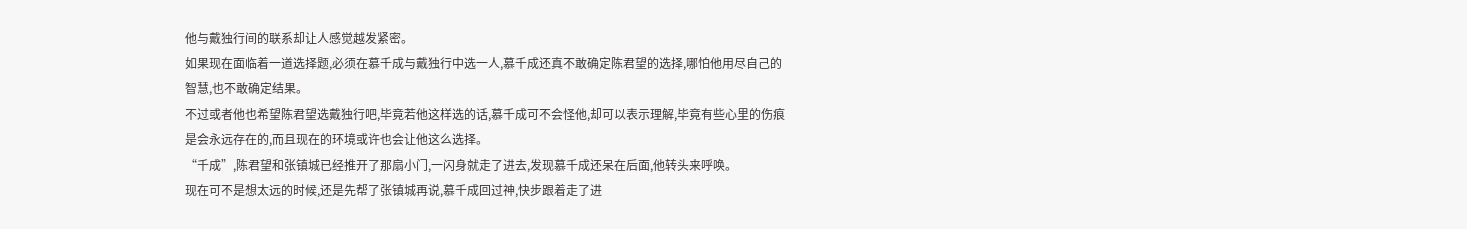他与戴独行间的联系却让人感觉越发紧密。
如果现在面临着一道选择题,必须在慕千成与戴独行中选一人,慕千成还真不敢确定陈君望的选择,哪怕他用尽自己的智慧,也不敢确定结果。
不过或者他也希望陈君望选戴独行吧,毕竟若他这样选的话,慕千成可不会怪他,却可以表示理解,毕竟有些心里的伤痕是会永远存在的,而且现在的环境或许也会让他这么选择。
“千成”,陈君望和张镇城已经推开了那扇小门,一闪身就走了进去,发现慕千成还呆在后面,他转头来呼唤。
现在可不是想太远的时候,还是先帮了张镇城再说,慕千成回过神,快步跟着走了进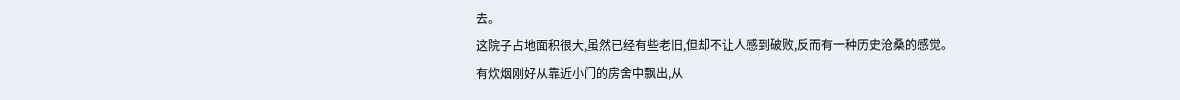去。
这院子占地面积很大,虽然已经有些老旧,但却不让人感到破败,反而有一种历史沧桑的感觉。
有炊烟刚好从靠近小门的房舍中飘出,从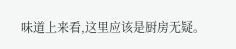味道上来看,这里应该是厨房无疑。